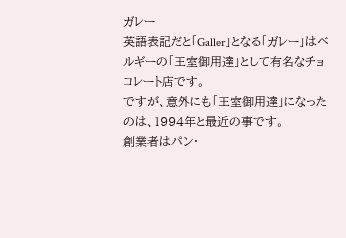ガレー
英語表記だと「Galler」となる「ガレー」はベルギーの「王室御用達」として有名なチョコレート店です。
ですが、意外にも「王室御用達」になったのは、1994年と最近の事です。
創業者はパン・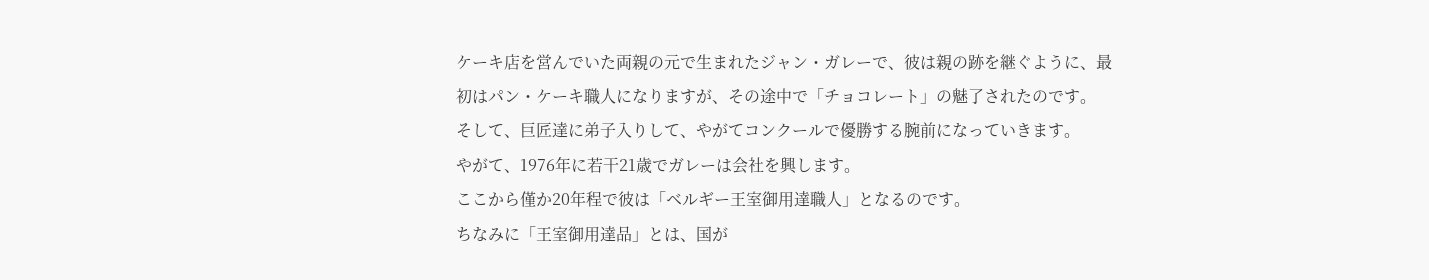ケーキ店を営んでいた両親の元で生まれたジャン・ガレーで、彼は親の跡を継ぐように、最初はパン・ケーキ職人になりますが、その途中で「チョコレート」の魅了されたのです。
そして、巨匠達に弟子入りして、やがてコンクールで優勝する腕前になっていきます。
やがて、1976年に若干21歳でガレーは会社を興します。
ここから僅か20年程で彼は「ベルギー王室御用達職人」となるのです。
ちなみに「王室御用達品」とは、国が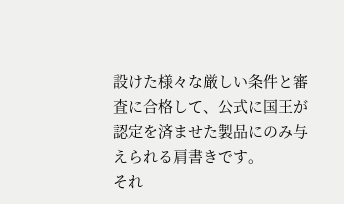設けた様々な厳しい条件と審査に合格して、公式に国王が認定を済ませた製品にのみ与えられる肩書きです。
それ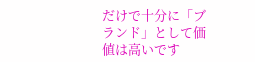だけで十分に「ブランド」として価値は高いです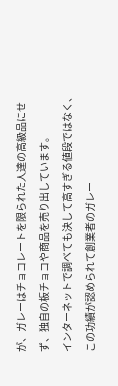が、ガレーはチョコレートを限られた人達の高級品にせず、独自の板チョコや商品を売り出しています。
インターネットで調べても決して高すぎる値段ではなく、この功績が認められて創業者のガレー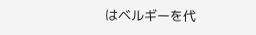はベルギーを代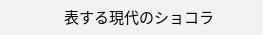表する現代のショコラ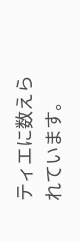ティエに数えられています。